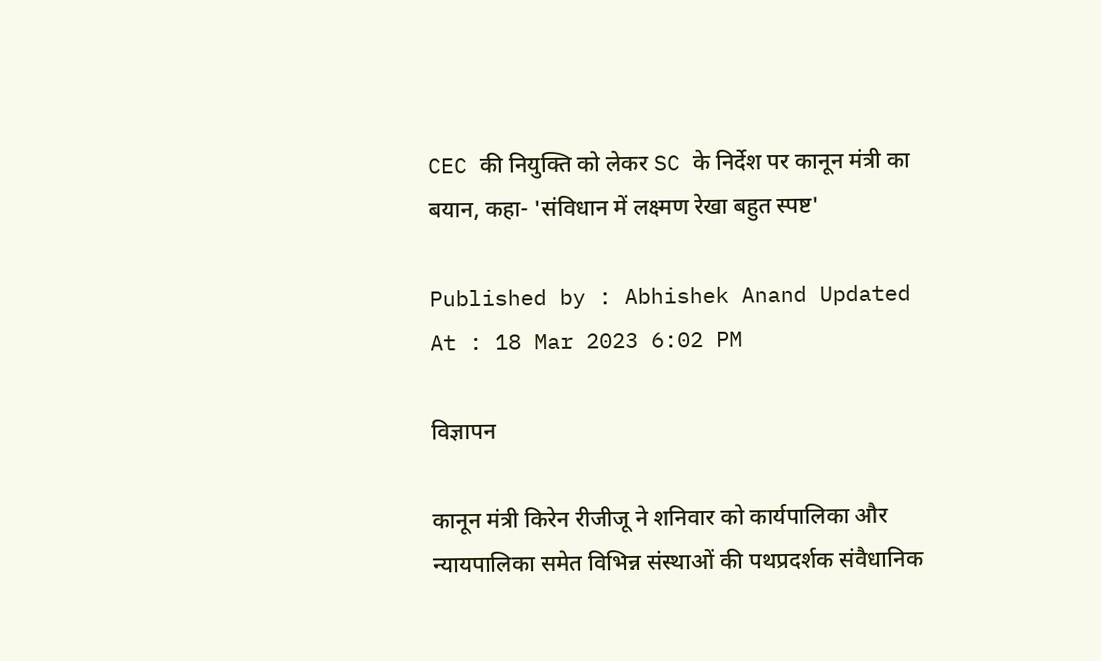CEC की नियुक्ति को लेकर SC के निर्देश पर कानून मंत्री का बयान, कहा- 'संविधान में लक्ष्मण रेखा बहुत स्पष्ट'

Published by : Abhishek Anand Updated At : 18 Mar 2023 6:02 PM

विज्ञापन

कानून मंत्री किरेन रीजीजू ने शनिवार को कार्यपालिका और न्यायपालिका समेत विभिन्न संस्थाओं की पथप्रदर्शक संवैधानिक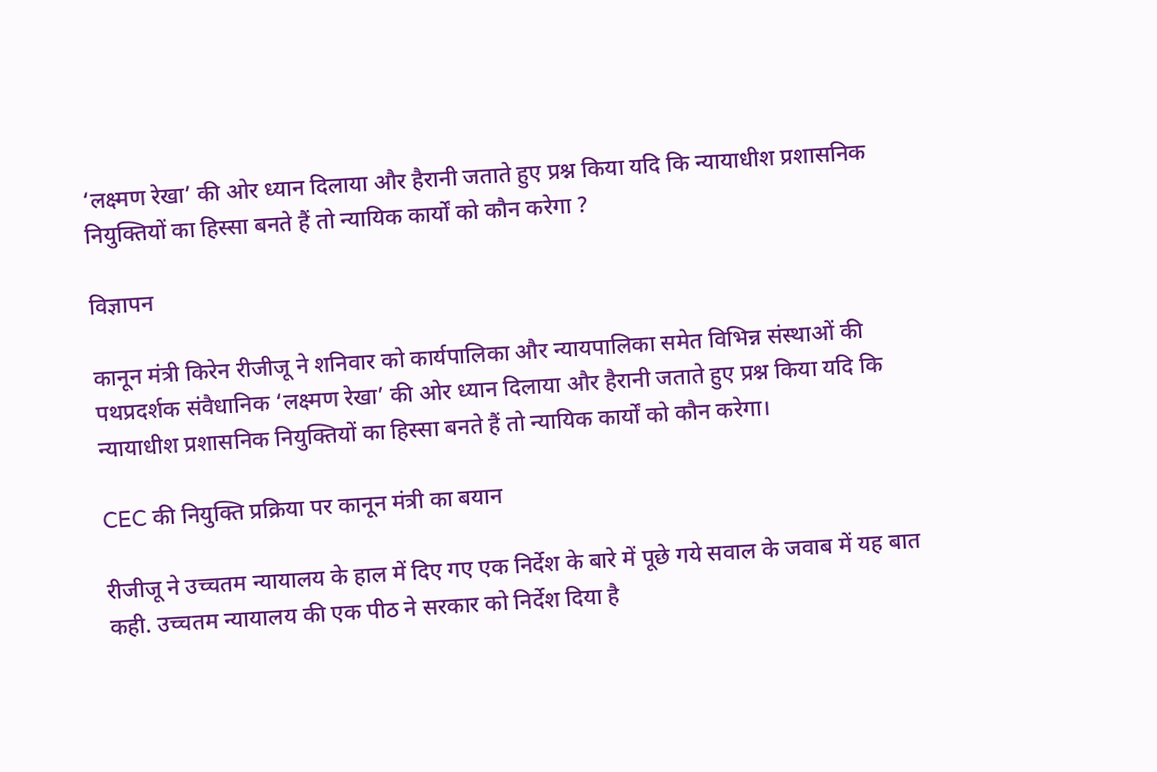‘लक्ष्मण रेखा’ की ओर ध्यान दिलाया और हैरानी जताते हुए प्रश्न किया यदि कि न्यायाधीश प्रशासनिक नियुक्तियों का हिस्सा बनते हैं तो न्यायिक कार्यों को कौन करेगा ?

विज्ञापन

कानून मंत्री किरेन रीजीजू ने शनिवार को कार्यपालिका और न्यायपालिका समेत विभिन्न संस्थाओं की पथप्रदर्शक संवैधानिक ‘लक्ष्मण रेखा’ की ओर ध्यान दिलाया और हैरानी जताते हुए प्रश्न किया यदि कि न्यायाधीश प्रशासनिक नियुक्तियों का हिस्सा बनते हैं तो न्यायिक कार्यों को कौन करेगा।

CEC की नियुक्ति प्रक्रिया पर कानून मंत्री का बयान

रीजीजू ने उच्चतम न्यायालय के हाल में दिए गए एक निर्देश के बारे में पूछे गये सवाल के जवाब में यह बात कही. उच्चतम न्यायालय की एक पीठ ने सरकार को निर्देश दिया है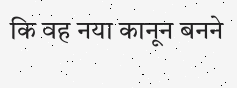कि वह नया कानून बनने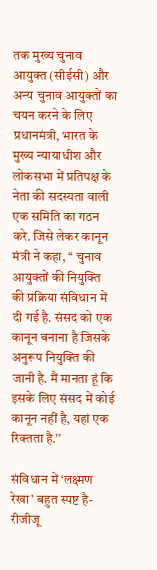तक मुख्य चुनाव आयुक्त (सीईसी) और अन्य चुनाव आयुक्तों का चयन करने के लिए प्रधानमंत्री, भारत के मुख्य न्यायाधीश और लोकसभा में प्रतिपक्ष के नेता की सदस्यता वाली एक समिति का गठन करे. जिसे लेकर कानून मंत्री ने कहा, ‘‘ चुनाव आयुक्तों की नियुक्ति की प्रक्रिया संविधान में दी गई है. संसद को एक कानून बनाना है जिसके अनुरूप नियुक्ति की जानी है. मैं मानता हूं कि इसके लिए संसद में कोई कानून नहीं है, यहां एक रिक्तता है.’’

संविधान में ‘लक्ष्मण रेखा’ बहुत स्पष्ट है- रीजीजू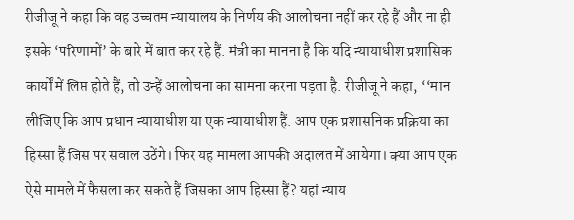रीजीजू ने कहा कि वह उच्चतम न्यायालय के निर्णय की आलोचना नहीं कर रहे हैं और ना ही इसके ‘परिणामों’ के बारे में बात कर रहे हैं. मंत्री का मानना है कि यदि न्यायाधीश प्रशासिक कार्यों में लिप्त होते हैं, तो उन्हें आलोचना का सामना करना पड़ता है. रीजीजू ने कहा, ‘‘मान लीजिए कि आप प्रधान न्यायाधीश या एक न्यायाधीश हैं. आप एक प्रशासनिक प्रक्रिया का हिस्सा हैं जिस पर सवाल उठेंगे। फिर यह मामला आपकी अदालत में आयेगा। क्या आप एक ऐसे मामले में फैसला कर सकते हैं जिसका आप हिस्सा हैं? यहां न्याय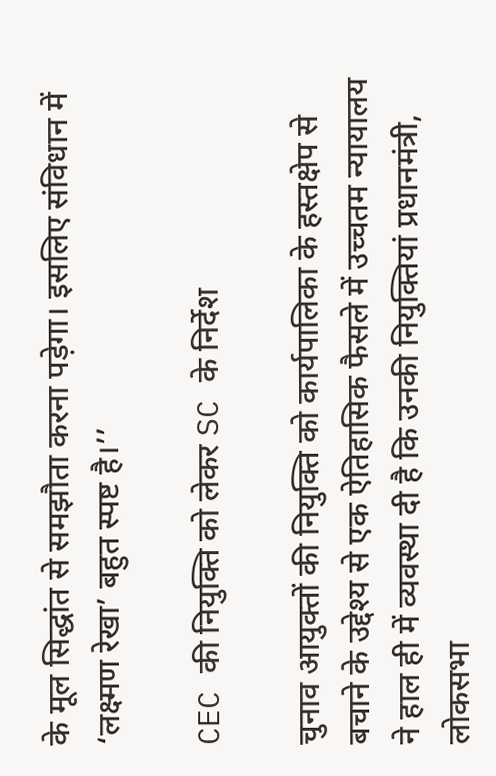के मूल सिद्धांत से समझौता करना पड़ेगा। इसलिए संविधान में ‘लक्ष्मण रेखा’ बहुत स्पष्ट है।’’

CEC की नियुक्ति को लेकर SC के निर्देश

चुनाव आयुक्तों की नियुक्ति को कार्यपालिका के हस्तक्षेप से बचाने के उद्देश्य से एक ऐतिहासिक फैसले में उच्चतम न्यायालय ने हाल ही में व्यवस्था दी है कि उनकी नियुक्तियां प्रधानमंत्री, लोकसभा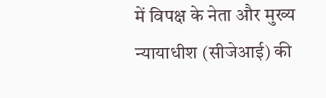में विपक्ष के नेता और मुख्य न्यायाधीश (सीजेआई) की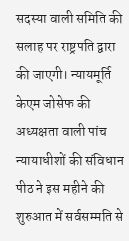सदस्या वाली समिति की सलाह पर राष्ट्रपति द्वारा की जाएगी। न्यायमूर्ति केएम जोसेफ की अध्यक्षता वाली पांच न्यायाधीशों की संविधान पीठ ने इस महीने की शुरुआत में सर्वसम्मति से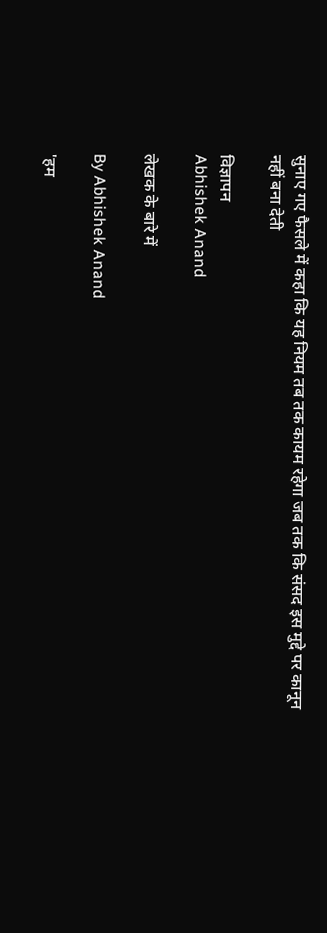सुनाए गए फैसले में कहा कि यह नियम तब तक कायम रहेगा जब तक कि संसद इस मुद्दे पर कानून नहीं बना देती

विज्ञापन
Abhishek Anand

लेखक के बारे में

By Abhishek Anand

'हम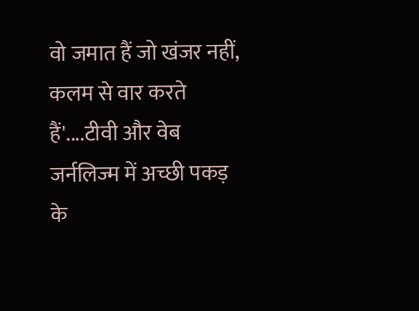वो जमात हैं जो खंजर नहीं, कलम से वार करते हैं'....टीवी और वेब जर्नलिज्म में अच्छी पकड़ के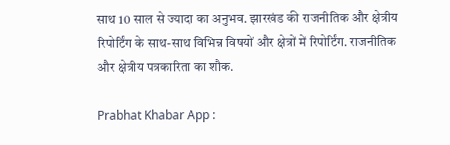साथ 10 साल से ज्यादा का अनुभव. झारखंड की राजनीतिक और क्षेत्रीय रिपोर्टिंग के साथ-साथ विभिन्न विषयों और क्षेत्रों में रिपोर्टिंग. राजनीतिक और क्षेत्रीय पत्रकारिता का शौक.

Prabhat Khabar App :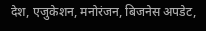देश, एजुकेशन, मनोरंजन, बिजनेस अपडेट,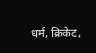धर्म, क्रिकेट,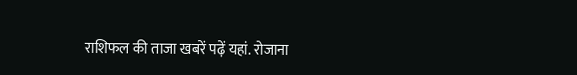राशिफल की ताजा खबरें पढ़ें यहां. रोजाना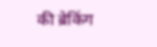की ब्रेकिंग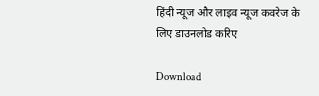हिंदी न्यूज और लाइव न्यूज कवरेज के लिए डाउनलोड करिए

Download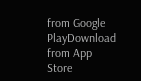from Google PlayDownload from App Store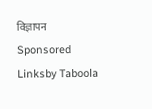विज्ञापन
Sponsored Linksby Taboola